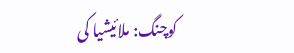کوچنگ: ملائیشیا کی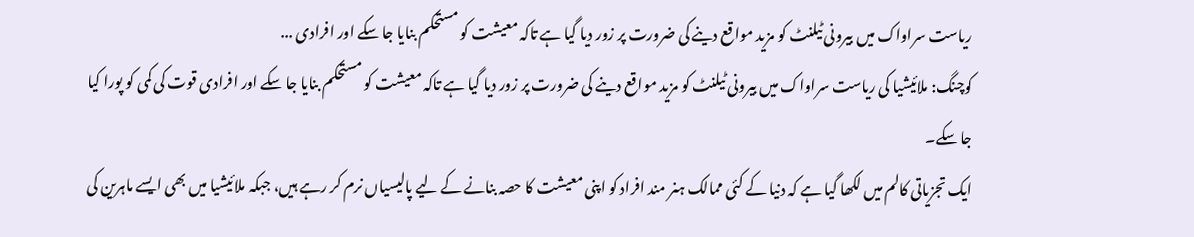ریاست سراواک میں بیرونی ٹیلنٹ کو مزید مواقع دینے کی ضرورت پر زور دیا گیا ہے تاکہ معیشت کو مستحکم بنایا جا سکے اور افرادی ...
کوچنگ: ملائیشیا کی ریاست سراواک میں بیرونی ٹیلنٹ کو مزید مواقع دینے کی ضرورت پر زور دیا گیا ہے تاکہ معیشت کو مستحکم بنایا جا سکے اور افرادی قوت کی کمی کو پورا کیا جا سکے۔
ایک تجزیاتی کالم میں لکھا گیا ہے کہ دنیا کے کئی ممالک ہنر مند افراد کو اپنی معیشت کا حصہ بنانے کے لیے پالیسیاں نرم کر رہے ہیں، جبکہ ملائیشیا میں بھی ایسے ماہرین کی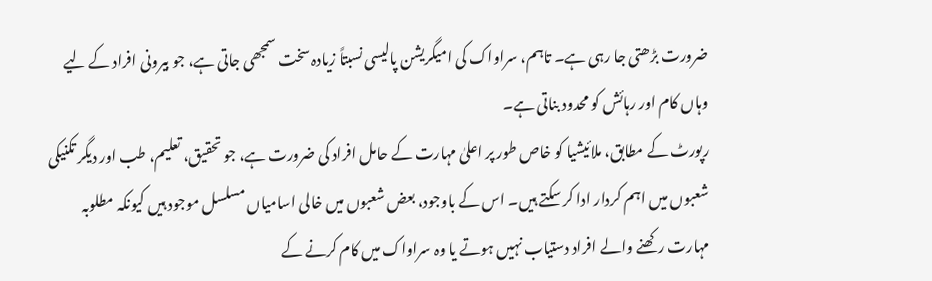ضرورت بڑھتی جا رہی ہے۔ تاہم، سراواک کی امیگریشن پالیسی نسبتاً زیادہ سخت سمجھی جاتی ہے، جو بیرونی افراد کے لیے وہاں کام اور رہائش کو محدود بناتی ہے۔
رپورٹ کے مطابق، ملائیشیا کو خاص طور پر اعلیٰ مہارت کے حامل افراد کی ضرورت ہے، جو تحقیق، تعلیم، طب اور دیگر تکنیکی شعبوں میں اہم کردار ادا کر سکتے ہیں۔ اس کے باوجود، بعض شعبوں میں خالی اسامیاں مسلسل موجود ہیں کیونکہ مطلوبہ مہارت رکھنے والے افراد دستیاب نہیں ہوتے یا وہ سراواک میں کام کرنے کے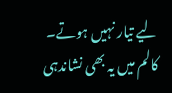لیے تیار نہیں ہوتے۔
کالم میں یہ بھی نشاندہی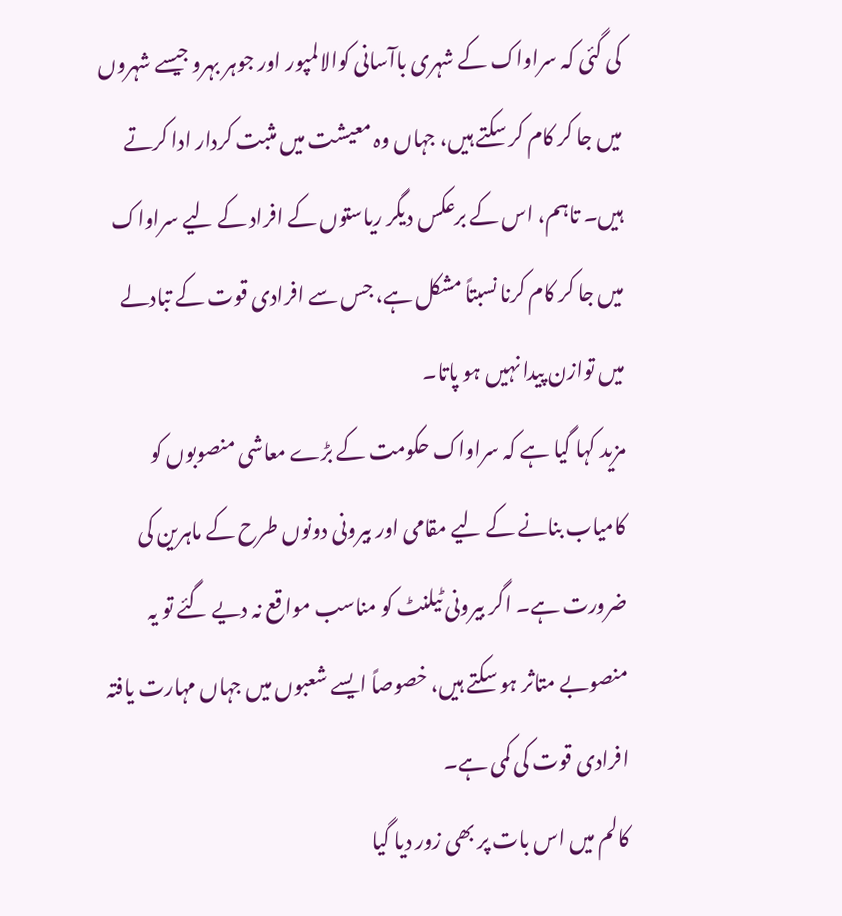کی گئی کہ سراواک کے شہری باآسانی کوالالمپور اور جوہر بہرو جیسے شہروں میں جا کر کام کر سکتے ہیں، جہاں وہ معیشت میں مثبت کردار ادا کرتے ہیں۔ تاہم، اس کے برعکس دیگر ریاستوں کے افراد کے لیے سراواک میں جا کر کام کرنا نسبتاً مشکل ہے، جس سے افرادی قوت کے تبادلے میں توازن پیدا نہیں ہو پاتا۔
مزید کہا گیا ہے کہ سراواک حکومت کے بڑے معاشی منصوبوں کو کامیاب بنانے کے لیے مقامی اور بیرونی دونوں طرح کے ماہرین کی ضرورت ہے۔ اگر بیرونی ٹیلنٹ کو مناسب مواقع نہ دیے گئے تو یہ منصوبے متاثر ہو سکتے ہیں، خصوصاً ایسے شعبوں میں جہاں مہارت یافتہ افرادی قوت کی کمی ہے۔
کالم میں اس بات پر بھی زور دیا گیا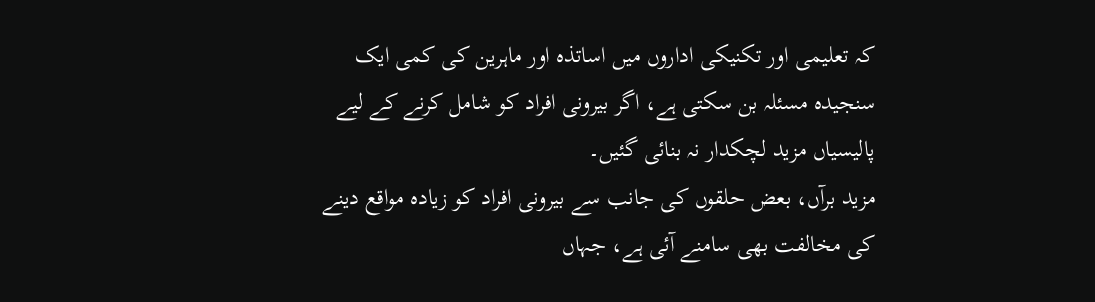کہ تعلیمی اور تکنیکی اداروں میں اساتذہ اور ماہرین کی کمی ایک سنجیدہ مسئلہ بن سکتی ہے، اگر بیرونی افراد کو شامل کرنے کے لیے پالیسیاں مزید لچکدار نہ بنائی گئیں۔
مزید برآں، بعض حلقوں کی جانب سے بیرونی افراد کو زیادہ مواقع دینے کی مخالفت بھی سامنے آئی ہے، جہاں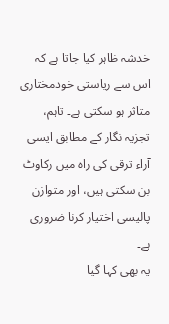خدشہ ظاہر کیا جاتا ہے کہ اس سے ریاستی خودمختاری متاثر ہو سکتی ہے۔ تاہم، تجزیہ نگار کے مطابق ایسی آراء ترقی کی راہ میں رکاوٹ بن سکتی ہیں، اور متوازن پالیسی اختیار کرنا ضروری ہے۔
یہ بھی کہا گیا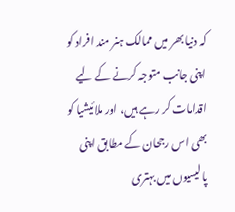کہ دنیا بھر میں ممالک ہنر مند افراد کو اپنی جانب متوجہ کرنے کے لیے اقدامات کر رہے ہیں، اور ملائیشیا کو بھی اس رجحان کے مطابق اپنی پالیسیوں میں بہتری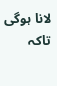لانا ہوگی تاکہ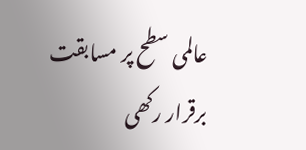عالمی سطح پر مسابقت برقرار رکھی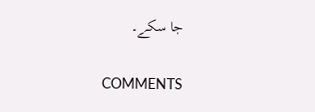جا سکے۔

COMMENTS